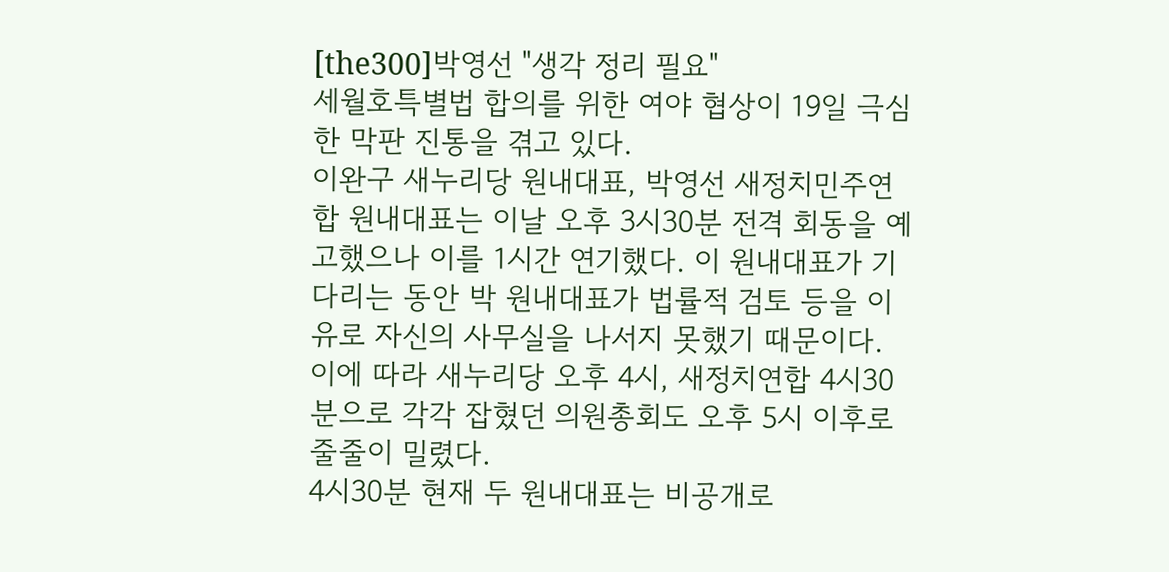[the300]박영선 "생각 정리 필요"
세월호특별법 합의를 위한 여야 협상이 19일 극심한 막판 진통을 겪고 있다.
이완구 새누리당 원내대표, 박영선 새정치민주연합 원내대표는 이날 오후 3시30분 전격 회동을 예고했으나 이를 1시간 연기했다. 이 원내대표가 기다리는 동안 박 원내대표가 법률적 검토 등을 이유로 자신의 사무실을 나서지 못했기 때문이다.
이에 따라 새누리당 오후 4시, 새정치연합 4시30분으로 각각 잡혔던 의원총회도 오후 5시 이후로 줄줄이 밀렸다.
4시30분 현재 두 원내대표는 비공개로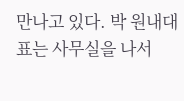만나고 있다. 박 원내대표는 사무실을 나서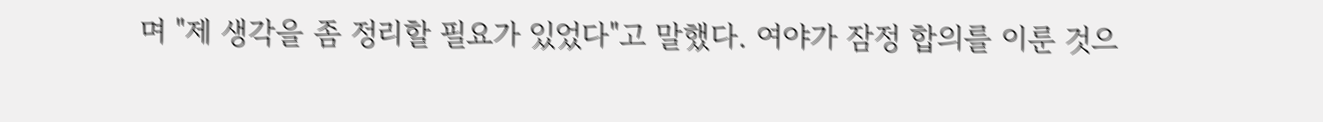며 "제 생각을 좀 정리할 필요가 있었다"고 말했다. 여야가 잠정 합의를 이룬 것으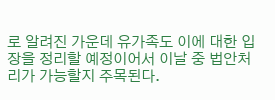로 알려진 가운데 유가족도 이에 대한 입장을 정리할 예정이어서 이날 중 법안처리가 가능할지 주목된다.